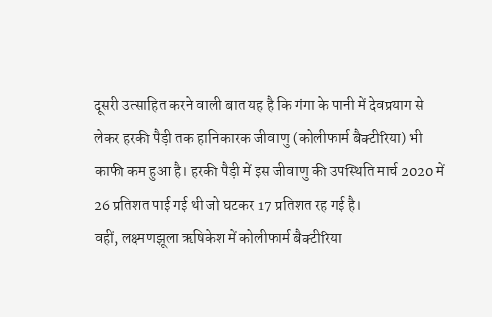दूसरी उत्साहित करने वाली बात यह है कि गंगा के पानी में देवप्रयाग से लेकर हरकी पैड़ी तक हानिकारक जीवाणु (कोलीफार्म बैक्टीरिया) भी काफी कम हुआ है। हरकी पैड़ी में इस जीवाणु की उपस्थिति मार्च 2020 में 26 प्रतिशत पाई गई थी जो घटकर 17 प्रतिशत रह गई है।
वहीं, लक्ष्मणझूला ऋषिकेश में कोलीफार्म बैक्टीरिया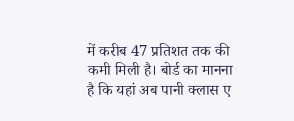में करीब 47 प्रतिशत तक की कमी मिली है। बोर्ड का मानना है कि यहां अब पानी क्लास ए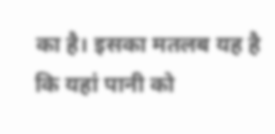का है। इसका मतलब यह है कि यहां पानी को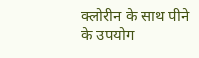क्लोरीन के साथ पीने के उपयोग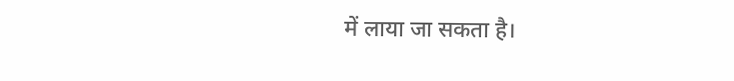में लाया जा सकता है।